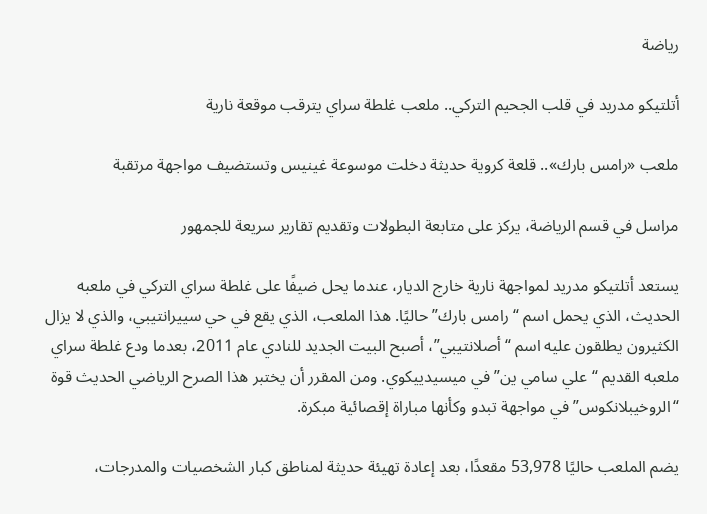رياضة

أتلتيكو مدريد في قلب الجحيم التركي.. ملعب غلطة سراي يترقب موقعة نارية

ملعب «رامس بارك».. قلعة كروية حديثة دخلت موسوعة غينيس وتستضيف مواجهة مرتقبة

مراسل في قسم الرياضة، يركز على متابعة البطولات وتقديم تقارير سريعة للجمهور

يستعد أتلتيكو مدريد لمواجهة نارية خارج الديار، عندما يحل ضيفًا على غلطة سراي التركي في ملعبه الحديث، الذي يحمل اسم “رامس بارك” حاليًا. هذا الملعب، الذي يقع في حي سييرانتيبي، والذي لا يزال الكثيرون يطلقون عليه اسم “أصلانتيبي”، أصبح البيت الجديد للنادي عام 2011، بعدما ودع غلطة سراي ملعبه القديم “علي سامي ين” في ميسيدييكوي. ومن المقرر أن يختبر هذا الصرح الرياضي الحديث قوة “الروخيبلانكوس” في مواجهة تبدو وكأنها مباراة إقصائية مبكرة.

يضم الملعب حاليًا 53,978 مقعدًا، بعد إعادة تهيئة حديثة لمناطق كبار الشخصيات والمدرجات،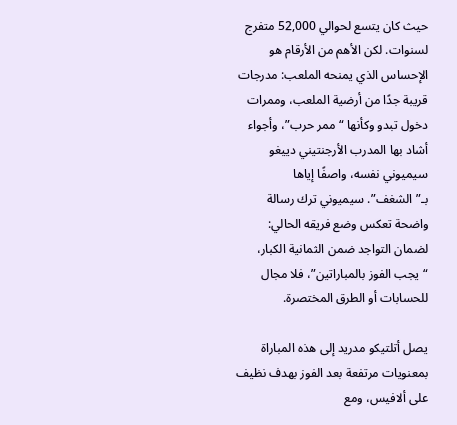حيث كان يتسع لحوالي 52,000 متفرج لسنوات. لكن الأهم من الأرقام هو الإحساس الذي يمنحه الملعب: مدرجات قريبة جدًا من أرضية الملعب، وممرات دخول تبدو وكأنها “ممر حرب”، وأجواء أشاد بها المدرب الأرجنتيني دييغو سيميوني نفسه، واصفًا إياها بـ”الشغف”. سيميوني ترك رسالة واضحة تعكس وضع فريقه الحالي: لضمان التواجد ضمن الثمانية الكبار، “يجب الفوز بالمباراتين”، فلا مجال للحسابات أو الطرق المختصرة.

يصل أتلتيكو مدريد إلى هذه المباراة بمعنويات مرتفعة بعد الفوز بهدف نظيف على ألافيس، ومع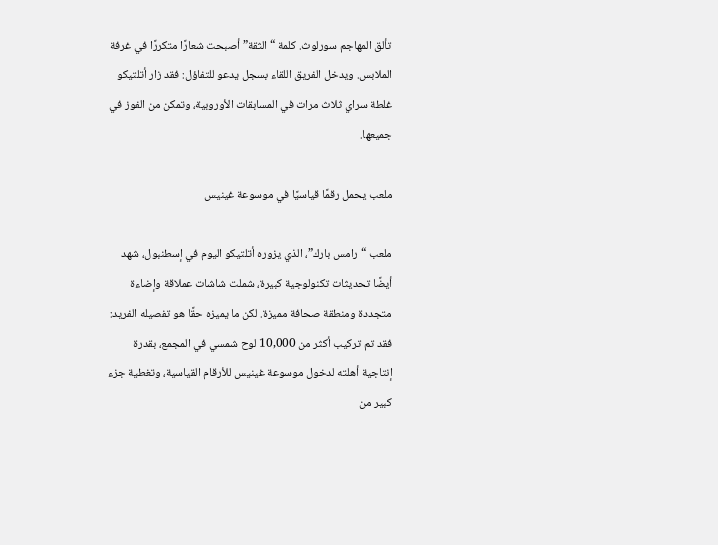تألق المهاجم سورلوث. كلمة “الثقة” أصبحت شعارًا متكررًا في غرفة الملابس. ويدخل الفريق اللقاء بسجل يدعو للتفاؤل: فقد زار أتلتيكو غلطة سراي ثلاث مرات في المسابقات الأوروبية، وتمكن من الفوز في جميعها.

ملعب يحمل رقمًا قياسيًا في موسوعة غينيس

ملعب “رامس بارك”، الذي يزوره أتلتيكو اليوم في إسطنبول، شهد أيضًا تحديثات تكنولوجية كبيرة، شملت شاشات عملاقة وإضاءة متجددة ومنطقة صحافة مميزة. لكن ما يميزه حقًا هو تفصيله الفريد: فقد تم تركيب أكثر من 10,000 لوح شمسي في المجمع، بقدرة إنتاجية أهلته لدخول موسوعة غينيس للأرقام القياسية، وتغطية جزء كبير من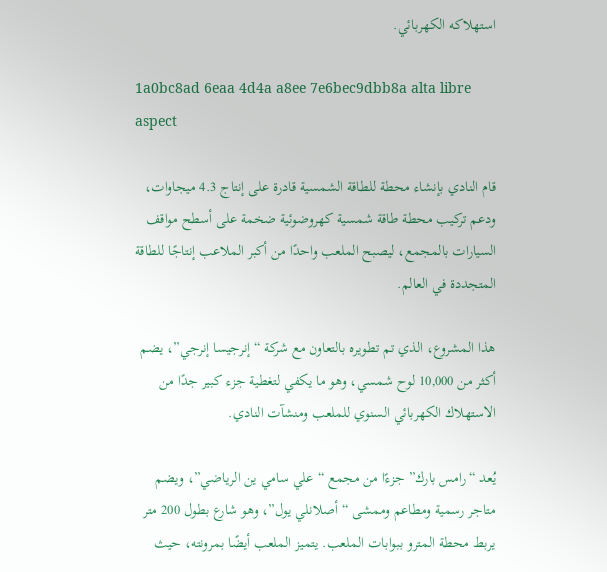استهلاكه الكهربائي.

1a0bc8ad 6eaa 4d4a a8ee 7e6bec9dbb8a alta libre aspect

قام النادي بإنشاء محطة للطاقة الشمسية قادرة على إنتاج 4.3 ميجاوات، ودعم تركيب محطة طاقة شمسية كهروضوئية ضخمة على أسطح مواقف السيارات بالمجمع، ليصبح الملعب واحدًا من أكبر الملاعب إنتاجًا للطاقة المتجددة في العالم.

هذا المشروع، الذي تم تطويره بالتعاون مع شركة “إنرجيسا إنرجي”، يضم أكثر من 10,000 لوح شمسي، وهو ما يكفي لتغطية جزء كبير جدًا من الاستهلاك الكهربائي السنوي للملعب ومنشآت النادي.

يُعد “رامس بارك” جزءًا من مجمع “علي سامي ين الرياضي”، ويضم متاجر رسمية ومطاعم وممشى “أصلانلي يول”، وهو شارع بطول 200 متر يربط محطة المترو ببوابات الملعب. يتميز الملعب أيضًا بمرونته، حيث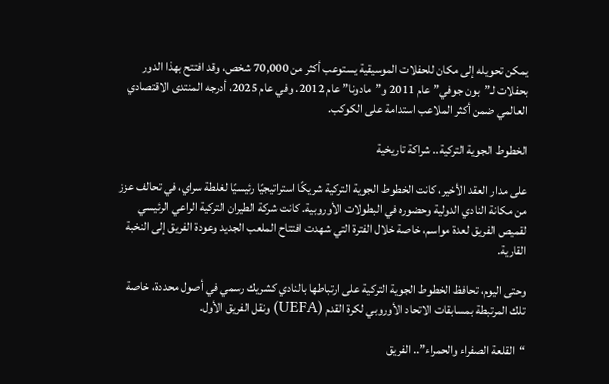يمكن تحويله إلى مكان للحفلات الموسيقية يستوعب أكثر من 70,000 شخص، وقد افتتح بهذا الدور بحفلات لـ”بون جوفي” عام 2011 و”مادونا” عام 2012. وفي عام 2025، أدرجه المنتدى الاقتصادي العالمي ضمن أكثر الملاعب استدامة على الكوكب.

الخطوط الجوية التركية.. شراكة تاريخية

على مدار العقد الأخير، كانت الخطوط الجوية التركية شريكًا استراتيجيًا رئيسيًا لغلطة سراي، في تحالف عزز من مكانة النادي الدولية وحضوره في البطولات الأوروبية. كانت شركة الطيران التركية الراعي الرئيسي لقميص الفريق لعدة مواسم، خاصة خلال الفترة التي شهدت افتتاح الملعب الجديد وعودة الفريق إلى النخبة القارية.

وحتى اليوم، تحافظ الخطوط الجوية التركية على ارتباطها بالنادي كشريك رسمي في أصول محددة، خاصة تلك المرتبطة بمسابقات الاتحاد الأوروبي لكرة القدم (UEFA) ونقل الفريق الأول.

“القلعة الصفراء والحمراء”.. الفريق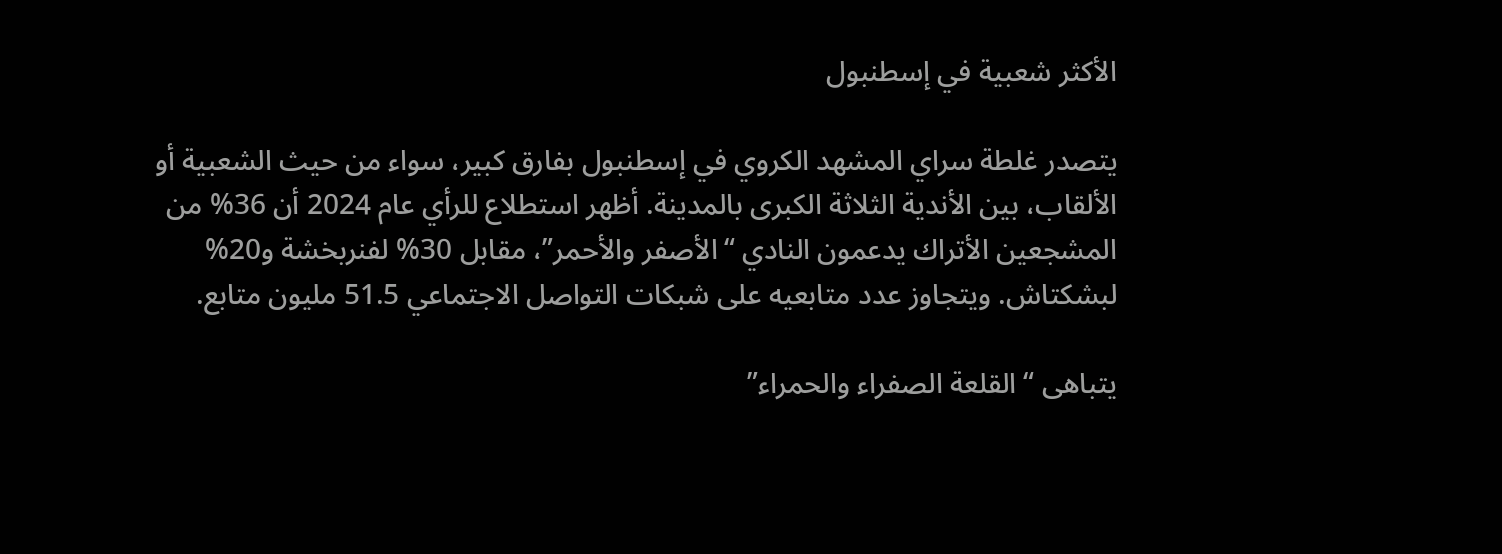الأكثر شعبية في إسطنبول

يتصدر غلطة سراي المشهد الكروي في إسطنبول بفارق كبير، سواء من حيث الشعبية أو الألقاب، بين الأندية الثلاثة الكبرى بالمدينة. أظهر استطلاع للرأي عام 2024 أن 36% من المشجعين الأتراك يدعمون النادي “الأصفر والأحمر”، مقابل 30% لفنربخشة و20% لبشكتاش. ويتجاوز عدد متابعيه على شبكات التواصل الاجتماعي 51.5 مليون متابع.

يتباهى “القلعة الصفراء والحمراء”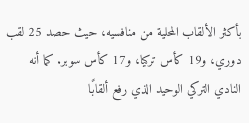بأكثر الألقاب المحلية من منافسيه، حيث حصد 25 لقب دوري، و19 كأس تركيا، و17 كأس سوبر. كما أنه النادي التركي الوحيد الذي رفع ألقابًا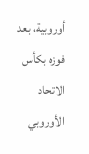أوروبية، بعد فوزه بكأس الاتحاد الأوروبي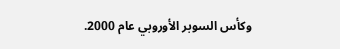وكأس السوبر الأوروبي عام 2000.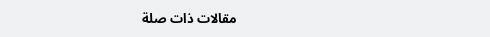مقالات ذات صلة